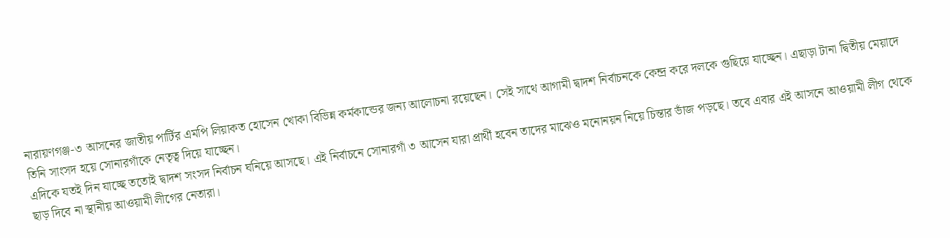নারায়ণগঞ্জ-৩ আসনের জাতীয় পার্টির এমপি লিয়াকত হোসেন খোকা বিভিন্ন কর্মকান্ডের জন্য আলোচনা রয়েছেন। সেই সাথে আগামী দ্বাদশ নির্বাচনকে কেন্দ্র করে দলকে গুছিয়ে যাচ্ছেন। এছাড়া টানা দ্বিতীয় মেয়াদে তিনি সাংসদ হয়ে সোনারগাঁকে নেতৃত্ব দিয়ে যাচ্ছেন।
এদিকে যতই দিন যাচ্ছে ততোই দ্বাদশ সংসদ নির্বাচন ঘনিয়ে আসছে। এই নির্বাচনে সোনারগাঁ ৩ আসেন যারা প্রার্থী হবেন তাদের মাঝেও মনোনয়ন নিয়ে চিন্তার ভাঁজ পড়ছে। তবে এবার এই আসনে আওয়ামী লীগ থেকে ছাড় দিবে না স্থানীয় আওয়ামী লীগের নেতারা।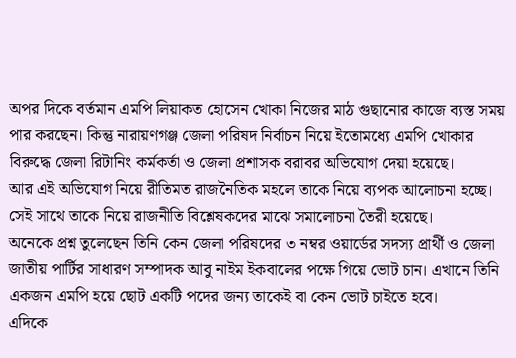অপর দিকে বর্তমান এমপি লিয়াকত হোসেন খোকা নিজের মাঠ গুছানোর কাজে ব্যস্ত সময় পার করছেন। কিন্তু নারায়ণগঞ্জ জেলা পরিষদ নির্বাচন নিয়ে ইতোমধ্যে এমপি খোকার বিরুদ্ধে জেলা রিটানিং কর্মকর্তা ও জেলা প্রশাসক বরাবর অভিযোগ দেয়া হয়েছে।
আর এই অভিযোগ নিয়ে রীতিমত রাজনৈতিক মহলে তাকে নিয়ে ব্যপক আলোচনা হচ্ছে। সেই সাথে তাকে নিয়ে রাজনীতি বিশ্লেষকদের মাঝে সমালোচনা তৈরী হয়েছে।
অনেকে প্রশ্ন তুলেছেন তিনি কেন জেলা পরিষদের ৩ নম্বর ওয়ার্ডের সদস্য প্রার্থী ও জেলা জাতীয় পার্টির সাধারণ সম্পাদক আবু নাইম ইকবালের পক্ষে গিয়ে ভোট চান। এখানে তিনি একজন এমপি হয়ে ছোট একটি পদের জন্য তাকেই বা কেন ভোট চাইতে হবে।
এদিকে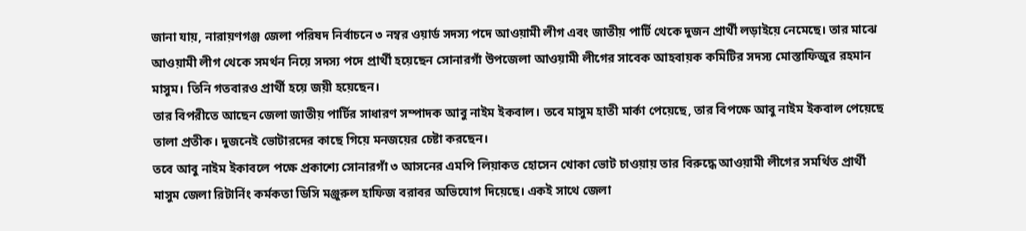জানা যায়, নারায়ণগঞ্জ জেলা পরিষদ নির্বাচনে ৩ নম্বর ওয়ার্ড সদস্য পদে আওয়ামী লীগ এবং জাতীয় পার্টি থেকে দুজন প্রার্থী লড়াইয়ে নেমেছে। তার মাঝে আওয়ামী লীগ থেকে সমর্থন নিয়ে সদস্য পদে প্রার্থী হয়েছেন সোনারগাঁ উপজেলা আওয়ামী লীগের সাবেক আহবায়ক কমিটির সদস্য মোস্তাফিজুর রহমান মাসুম। তিনি গতবারও প্রার্থী হয়ে জয়ী হয়েছেন।
তার বিপরীতে আছেন জেলা জাতীয় পার্টির সাধারণ সম্পাদক আবু নাইম ইকবাল। তবে মাসুম হাতী মার্কা পেয়েছে, তার বিপক্ষে আবু নাইম ইকবাল পেয়েছে তালা প্রতীক। দুজনেই ভোটারদের কাছে গিয়ে মনজয়ের চেষ্টা করছেন।
তবে আবু নাইম ইকাবলে পক্ষে প্রকাশ্যে সোনারগাঁ ৩ আসনের এমপি লিয়াকত হোসেন খোকা ভোট চাওয়ায় তার বিরুদ্ধে আওয়ামী লীগের সমর্থিত প্রার্থী মাসুম জেলা রিটার্নিং কর্মকতা ডিসি মঞ্জুরুল হাফিজ বরাবর অভিযোগ দিয়েছে। একই সাথে জেলা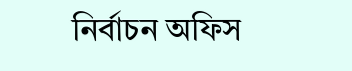নির্বাচন অফিস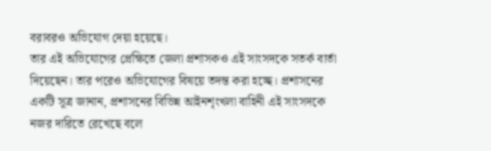বরাবরও অভিযোগ দেয়া হয়েছে।
তার এই অভিযোগের প্রেক্ষিতে জেলা প্রশাসকও এই সাংসদকে সতর্ক বার্তা দিয়েছেন। তার পরেও অভিযোগের বিষয়ে তদন্ত করা হচ্ছে। প্রশাসনের একটি সূত্র জানান, প্রশাসনের বিভিন্ন আইনশৃংখলা বাহিনী এই সাংসদকে নজর দারিতে রেখেছে বলে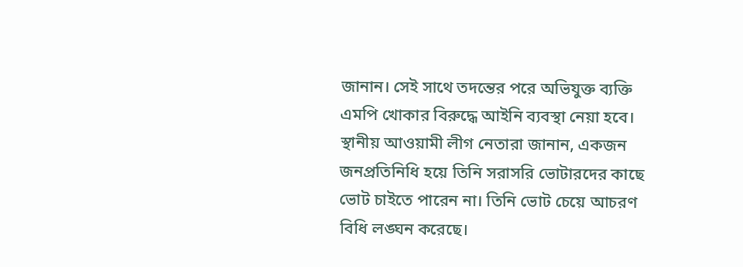জানান। সেই সাথে তদন্তের পরে অভিযুক্ত ব্যক্তি এমপি খোকার বিরুদ্ধে আইনি ব্যবস্থা নেয়া হবে।
স্থানীয় আওয়ামী লীগ নেতারা জানান, একজন জনপ্রতিনিধি হয়ে তিনি সরাসরি ভোটারদের কাছে ভোট চাইতে পারেন না। তিনি ভোট চেয়ে আচরণ বিধি লঙ্ঘন করেছে।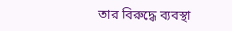তার বিরুদ্ধে ব্যবস্থা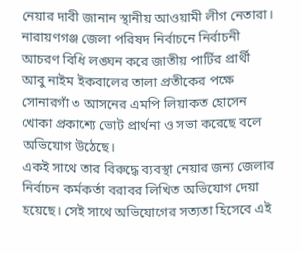নেয়ার দাবী জানান স্থানীয় আওয়ামী লীগ নেতারা।
নারায়ণগঞ্জ জেলা পরিষদ নির্বাচনে নির্বাচনী আচরণ বিধি লঙ্ঘন করে জাতীয় পার্টির প্রার্থী আবু নাইম ইকবালের তালা প্রতীকের পক্ষে সোনারগাঁ ৩ আসনের এমপি লিয়াকত হোসেন খোকা প্রকাশ্যে ভোট প্রার্থনা ও সভা করেছে বলে অভিযোগ উঠেছে।
একই সাথে তার বিরুদ্ধে ব্যবস্থা নেয়ার জন্য জেলার নির্বাচন কর্মকর্তা বরাবর লিখিত অভিযোগ দেয়া হয়েছে। সেই সাথে অভিযোগের সত্যতা হিসেবে এই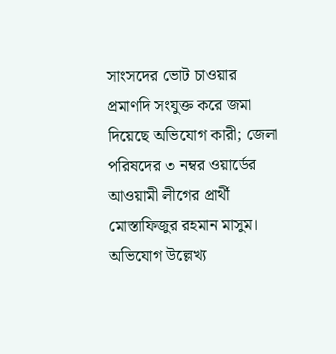সাংসদের ভোট চাওয়ার প্রমাণদি সংযুক্ত করে জমা দিয়েছে অভিযোগ কারী; জেলা পরিষদের ৩ নম্বর ওয়ার্ডের আওয়ামী লীগের প্রার্থী মোস্তাফিজুর রহমান মাসুম।
অভিযোগ উল্লেখ্য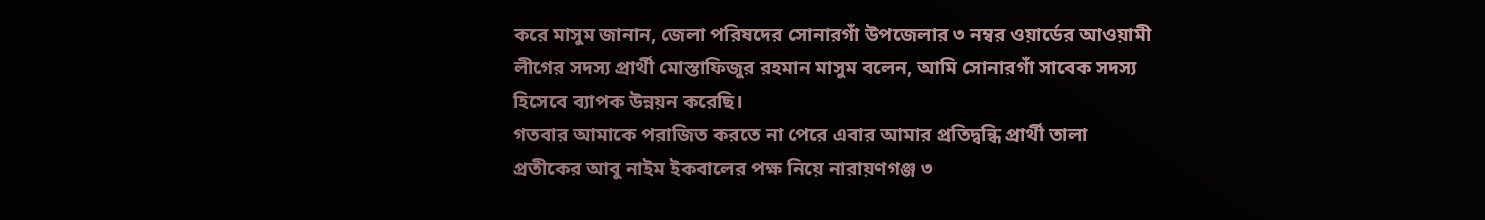করে মাসুম জানান, জেলা পরিষদের সোনারগাঁ উপজেলার ৩ নম্বর ওয়ার্ডের আওয়ামী লীগের সদস্য প্রার্থী মোস্তাফিজুর রহমান মাসুম বলেন, আমি সোনারগাঁ সাবেক সদস্য হিসেবে ব্যাপক উন্নয়ন করেছি।
গতবার আমাকে পরাজিত করতে না পেরে এবার আমার প্রতিদ্বন্ধি প্রার্থী তালা প্রতীকের আবু নাইম ইকবালের পক্ষ নিয়ে নারায়ণগঞ্জ ৩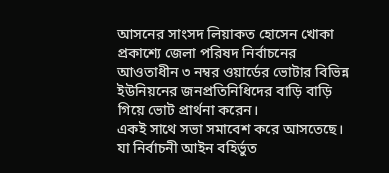আসনের সাংসদ লিয়াকত হোসেন খোকা প্রকাশ্যে জেলা পরিষদ নির্বাচনের আওতাধীন ৩ নম্বর ওয়ার্ডের ভোটার বিভিন্ন ইউনিয়নের জনপ্রতিনিধিদের বাড়ি বাড়ি গিয়ে ভোট প্রার্থনা করেন।
একই সাথে সভা সমাবেশ করে আসতেছে। যা নির্বাচনী আইন বহির্ভুত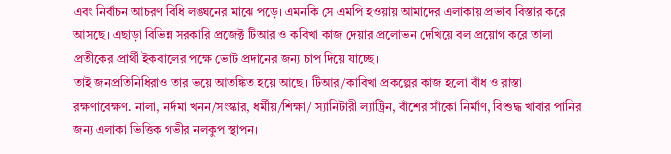এবং নির্বাচন আচরণ বিধি লঙ্ঘনের মাঝে পড়ে। এমনকি সে এমপি হওয়ায় আমাদের এলাকায় প্রভাব বিস্তার করে আসছে। এছাড়া বিভিন্ন সরকারি প্রজেক্ট টিআর ও কবিখা কাজ দেয়ার প্রলোভন দেখিয়ে বল প্রয়োগ করে তালা প্রতীকের প্রার্থী ইকবালের পক্ষে ভোট প্রদানের জন্য চাপ দিয়ে যাচ্ছে।
তাই জনপ্রতিনিধিরাও তার ভয়ে আতঙ্কিত হয়ে আছে। টিআর/কাবিখা প্রকল্পের কাজ হলো বাঁধ ও রাস্তা রক্ষণাবেক্ষণ. নালা, নর্দমা খনন/সংস্কার, ধর্মীয়/শিক্ষা/ স্যানিটারী ল্যাট্রিন, বাঁশের সাঁকো নির্মাণ, বিশুদ্ধ খাবার পানির জন্য এলাকা ভিত্তিক গভীর নলকুপ স্থাপন।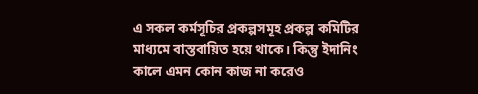এ সকল কর্মসূচির প্রকল্পসমূহ প্রকল্প কমিটির মাধ্যমে বাস্তবায়িত হয়ে থাকে। কিন্তু ইদানিং কালে এমন কোন কাজ না করেও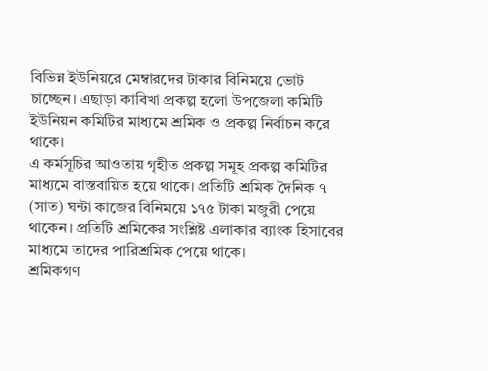বিভিন্ন ইউনিয়রে মেম্বারদের টাকার বিনিময়ে ভোট চাচ্ছেন। এছাড়া কাবিখা প্রকল্প হলো উপজেলা কমিটি ইউনিয়ন কমিটির মাধ্যমে শ্রমিক ও প্রকল্প নির্বাচন করে থাকে।
এ কর্মসূচির আওতায় গৃহীত প্রকল্প সমূহ প্রকল্প কমিটির মাধ্যমে বাস্তবায়িত হয়ে থাকে। প্রতিটি শ্রমিক দৈনিক ৭ (সাত) ঘন্টা কাজের বিনিময়ে ১৭৫ টাকা মজুরী পেয়ে থাকেন। প্রতিটি শ্রমিকের সংশ্লিষ্ট এলাকার ব্যাংক হিসাবের মাধ্যমে তাদের পারিশ্রমিক পেয়ে থাকে।
শ্রমিকগণ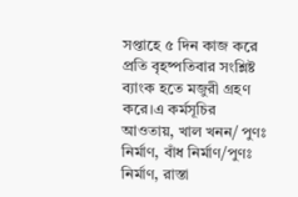সপ্তাহে ৫ দিন কাজ করে প্রতি বৃহষ্পতিবার সংশ্লিষ্ট ব্যাংক হতে মজুরী গ্রহণ করে।এ কর্মসূচির আওতায়, খাল খনন/ পুণঃ নির্মাণ, বাঁধ নির্মাণ/পুণঃ নির্মাণ, রাস্তা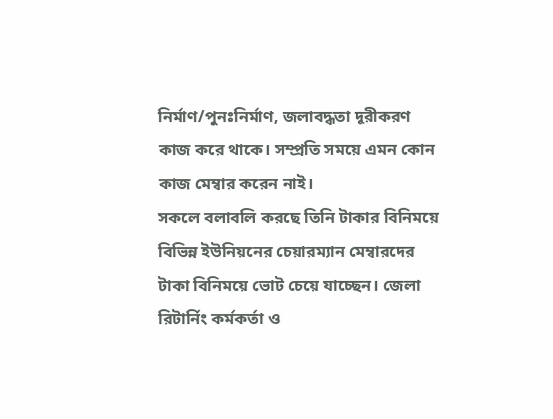নির্মাণ/পুনঃনির্মাণ, জলাবদ্ধতা দূরীকরণ কাজ করে থাকে। সম্প্রতি সময়ে এমন কোন কাজ মেম্বার করেন নাই।
সকলে বলাবলি করছে তিনি টাকার বিনিময়ে বিভিন্ন ইউনিয়নের চেয়ারম্যান মেম্বারদের টাকা বিনিময়ে ভোট চেয়ে যাচ্ছেন। জেলা রিটার্নিং কর্মকর্তা ও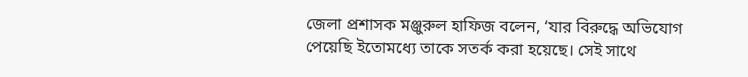জেলা প্রশাসক মঞ্জুরুল হাফিজ বলেন, ‘যার বিরুদ্ধে অভিযোগ পেয়েছি ইতোমধ্যে তাকে সতর্ক করা হয়েছে। সেই সাথে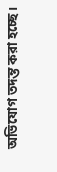অভিযোগ তদন্ত করা হচ্ছে।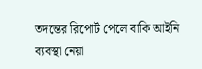তদন্তের রিপোর্ট পেলে বাকি আইনি ব্যবস্থা নেয়া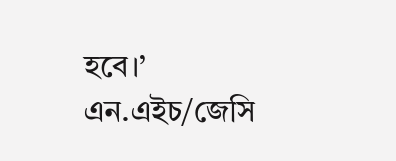হবে।’ এন.এইচ/জেসি